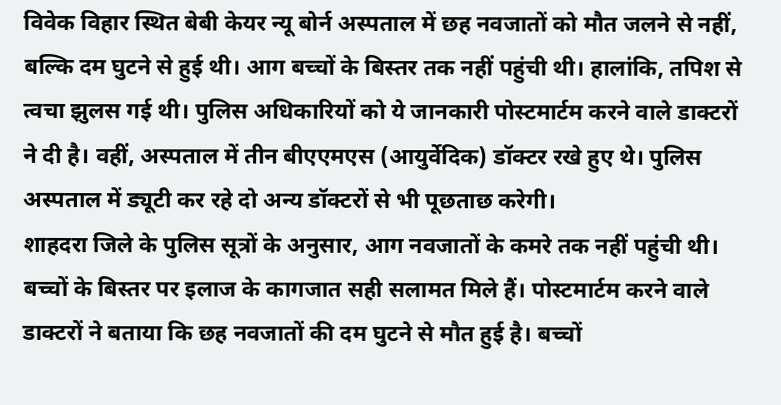विवेक विहार स्थित बेबी केयर न्यू बोर्न अस्पताल में छह नवजातों को मौत जलने से नहीं, बल्कि दम घुटने से हुई थी। आग बच्चों के बिस्तर तक नहीं पहुंची थी। हालांकि, तपिश से त्वचा झुलस गई थी। पुलिस अधिकारियों को ये जानकारी पोस्टमार्टम करने वाले डाक्टरों ने दी है। वहीं, अस्पताल में तीन बीएएमएस (आयुर्वेदिक) डॉक्टर रखे हुए थे। पुलिस अस्पताल में ड्यूटी कर रहे दो अन्य डॉक्टरों से भी पूछताछ करेगी।
शाहदरा जिले के पुलिस सूत्रों के अनुसार, आग नवजातों के कमरे तक नहीं पहुंची थी। बच्चों के बिस्तर पर इलाज के कागजात सही सलामत मिले हैं। पोस्टमार्टम करने वाले डाक्टरों ने बताया कि छह नवजातों की दम घुटने से मौत हुई है। बच्चों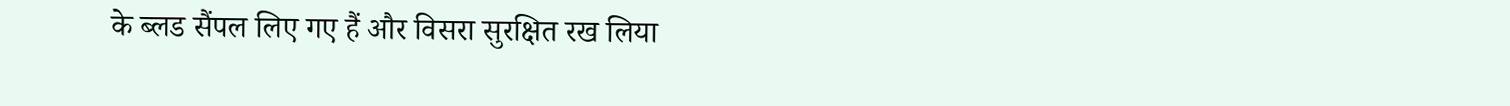के ब्लड सैंपल लिए गए हैं और विसरा सुरक्षित रख लिया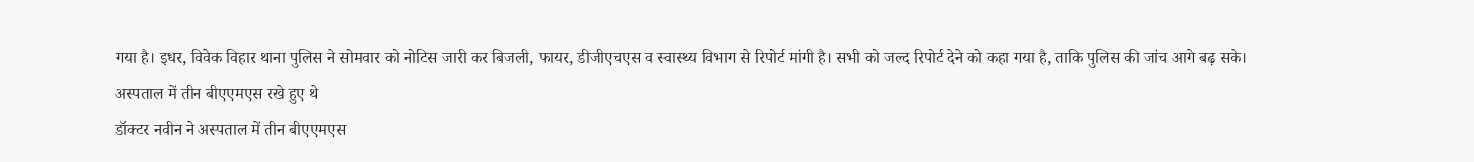गया है। इधर, विवेक विहार थाना पुलिस ने सोमवार को नोटिस जारी कर बिजली, फायर, डीजीएचएस व स्वास्थ्य विभाग से रिपोर्ट मांगी है। सभी को जल्द रिपोर्ट देने को कहा गया है, ताकि पुलिस की जांच आगे बढ़ सके।
अस्पताल में तीन बीएएमएस रखे हुए थे
डॉक्टर नवीन ने अस्पताल में तीन बीएएमएस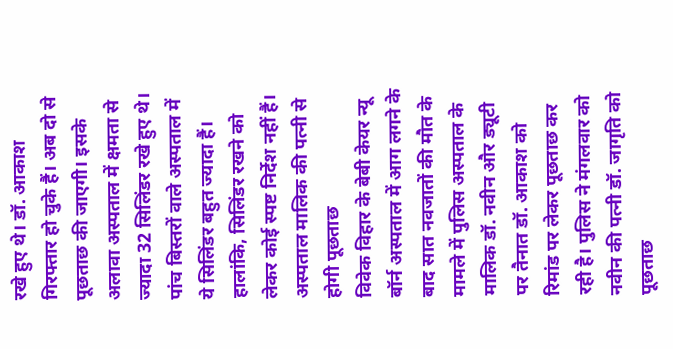रखे हुए थे। डॉ. आकाश गिरफ्तार हो चुके हैं। अब दो से पूछताछ की जाएगी। इसके अलावा अस्पताल में क्षमता से ज्यादा 32 सिलिंडर रखे हुए थे। पांच बिस्तरों वाले अस्पताल में ये सिलिंडर बहुत ज्यादा हैं। हालांकि, सिलिंडर रखने को लेकर कोई स्पष्ट निर्देश नहीं हैं।
अस्पताल मालिक की पत्नी से होगी पूछताछ
विवेक विहार के बेबी केयर न्यू बॉर्न अस्पताल में आग लगने के बाद सात नवजातों की मौत के मामले में पुलिस अस्पताल के मालिक डॉ. नवीन और ड्यूटी पर तैनात डॉ. आकाश को रिमांड पर लेकर पूछताछ कर रही है। पुलिस ने मंगलवार को नवीन की पत्नी डॉ. जागृति को पूछताछ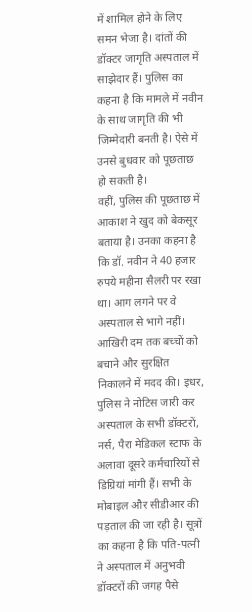में शामिल होने के लिए समन भेजा है। दांतों की डॉक्टर जागृति अस्पताल में साझेदार हैं। पुलिस का कहना है कि मामले में नवीन के साथ जागृति की भी जिम्मेदारी बनती है। ऐसे में उनसे बुधवार को पूछताछ हो सकती है।
वहीं, पुलिस की पूछताछ में आकाश ने खुद को बेकसूर बताया है। उनका कहना है कि डॉ. नवीन ने 40 हजार रुपये महीना सैलरी पर रखा था। आग लगने पर वे अस्पताल से भागे नहीं। आखिरी दम तक बच्चों को बचाने और सुरक्षित निकालने में मदद की। इधर, पुलिस ने नोटिस जारी कर अस्पताल के सभी डॉक्टरों, नर्स, पैरा मेडिकल स्टाफ के अलावा दूसरे कर्मचारियों से डिग्रियां मांगी हैं। सभी के मोबाइल और सीडीआर की पड़ताल की जा रही है। सूत्रों का कहना है कि पति-पत्नी ने अस्पताल में अनुभवी डॉक्टरों की जगह पैसे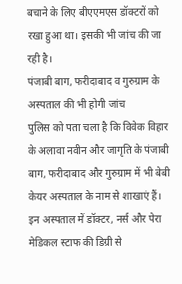बचाने के लिए बीएएमएस डॉक्टरों को रखा हुआ था। इसकी भी जांच की जा रही है।
पंजाबी बाग, फरीदाबाद व गुरुग्राम के अस्पताल की भी होगी जांच
पुलिस को पता चला है कि विवेक विहार के अलावा नवीन और जागृति के पंजाबी बाग, फरीदाबाद और गुरुग्राम में भी बेबी केयर अस्पताल के नाम से शाखाएं हैं। इन अस्पताल में डॉक्टर, नर्स और पेरा मेडिकल स्टाफ की डिग्री से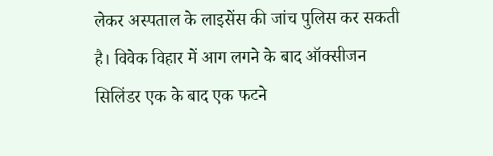लेकर अस्पताल के लाइसेंस की जांच पुलिस कर सकती है। विवेक विहार में आग लगने के बाद ऑक्सीजन सिलिंडर एक के बाद एक फटने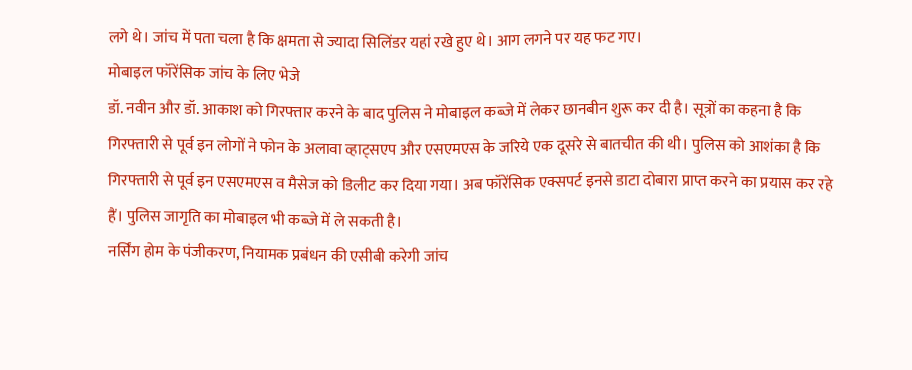लगे थे। जांच में पता चला है कि क्षमता से ज्यादा सिलिंडर यहां रखे हुए थे। आग लगने पर यह फट गए।
मोबाइल फॉरेंसिक जांच के लिए भेजे
डॉ. नवीन और डॉ. आकाश को गिरफ्तार करने के बाद पुलिस ने मोबाइल कब्जे में लेकर छानबीन शुरू कर दी है। सूत्रों का कहना है कि गिरफ्तारी से पूर्व इन लोगों ने फोन के अलावा व्हाट्सएप और एसएमएस के जरिये एक दूसरे से बातचीत की थी। पुलिस को आशंका है कि गिरफ्तारी से पूर्व इन एसएमएस व मैसेज को डिलीट कर दिया गया। अब फॉरेंसिक एक्सपर्ट इनसे डाटा दोबारा प्राप्त करने का प्रयास कर रहे हैं। पुलिस जागृति का मोबाइल भी कब्जे में ले सकती है।
नर्सिंग होम के पंजीकरण, नियामक प्रबंधन की एसीबी करेगी जांच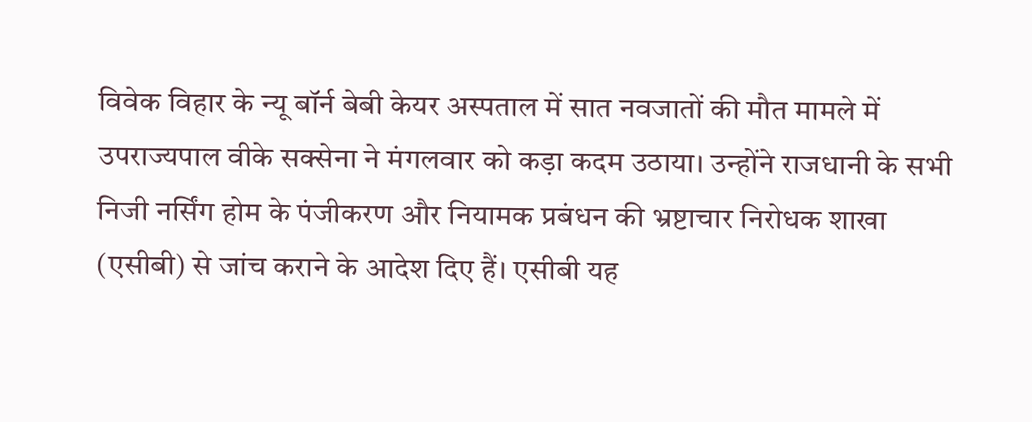विवेक विहार के न्यू बॉर्न बेबी केयर अस्पताल में सात नवजातों की मौत मामले में उपराज्यपाल वीके सक्सेना ने मंगलवार को कड़ा कदम उठाया। उन्होंने राजधानी के सभी निजी नर्सिंग होम के पंजीकरण और नियामक प्रबंधन की भ्रष्टाचार निरोधक शाखा (एसीबी) से जांच कराने के आदेश दिए हैं। एसीबी यह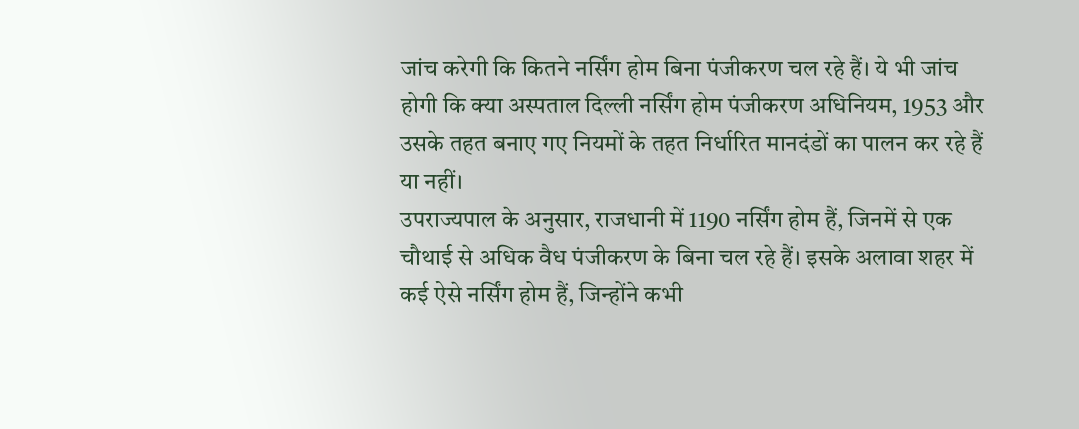जांच करेगी कि कितने नर्सिंग होम बिना पंजीकरण चल रहे हैं। ये भी जांच होगी कि क्या अस्पताल दिल्ली नर्सिंग होम पंजीकरण अधिनियम, 1953 और उसके तहत बनाए गए नियमों के तहत निर्धारित मानदंडों का पालन कर रहे हैं या नहीं।
उपराज्यपाल के अनुसार, राजधानी में 1190 नर्सिंग होम हैं, जिनमें से एक चौथाई से अधिक वैध पंजीकरण के बिना चल रहे हैं। इसके अलावा शहर में कई ऐसे नर्सिंग होम हैं, जिन्होंने कभी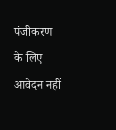पंजीकरण के लिए आवेदन नहीं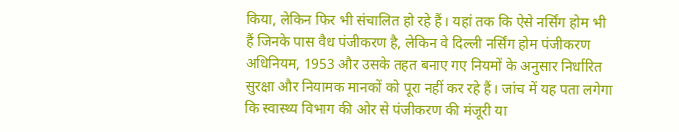किया, लेकिन फिर भी संचालित हो रहे हैं। यहां तक कि ऐसे नर्सिंग होम भी हैं जिनके पास वैध पंजीकरण है, लेकिन वे दिल्ली नर्सिंग होम पंजीकरण अधिनियम, 1953 और उसके तहत बनाए गए नियमों के अनुसार निर्धारित सुरक्षा और नियामक मानकों को पूरा नहीं कर रहे हैं। जांच में यह पता लगेगा कि स्वास्थ्य विभाग की ओर से पंजीकरण की मंजूरी या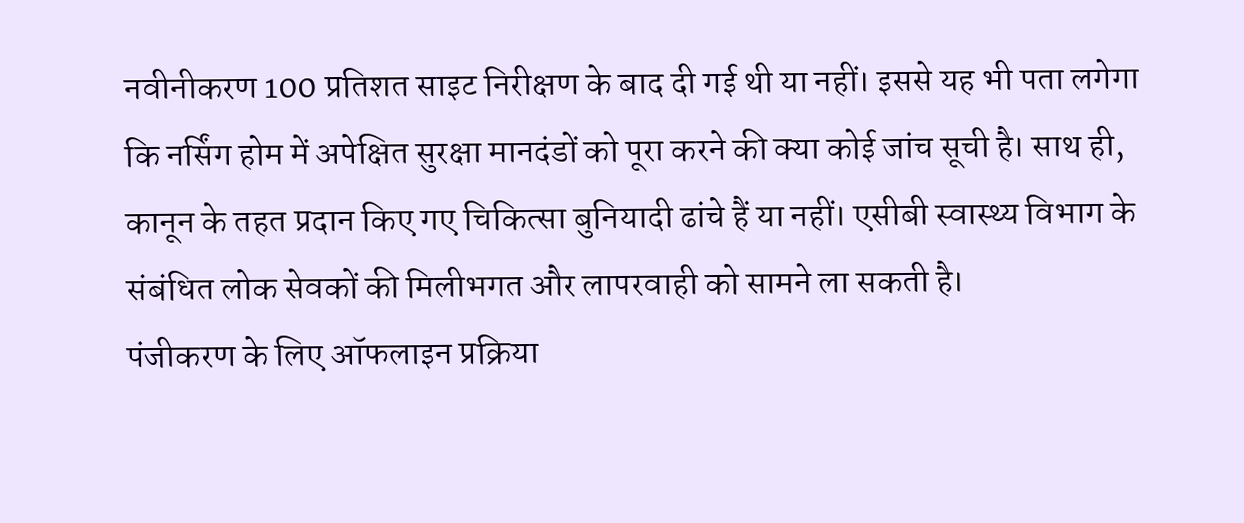नवीनीकरण 100 प्रतिशत साइट निरीक्षण के बाद दी गई थी या नहीं। इससे यह भी पता लगेगा कि नर्सिंग होम में अपेक्षित सुरक्षा मानदंडों को पूरा करने की क्या कोई जांच सूची है। साथ ही, कानून के तहत प्रदान किए गए चिकित्सा बुनियादी ढांचे हैं या नहीं। एसीबी स्वास्थ्य विभाग के संबंधित लोक सेवकों की मिलीभगत और लापरवाही को सामने ला सकती है।
पंजीकरण के लिए ऑफलाइन प्रक्रिया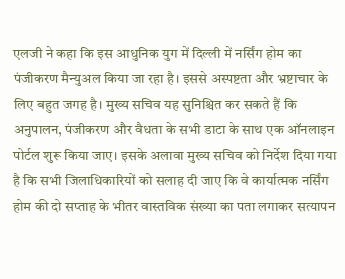एलजी ने कहा कि इस आधुनिक युग में दिल्ली में नर्सिंग होम का पंजीकरण मैन्युअल किया जा रहा है। इससे अस्पष्टता और भ्रष्टाचार के लिए बहुत जगह है। मुख्य सचिव यह सुनिश्चित कर सकते हैं कि अनुपालन, पंजीकरण और वैधता के सभी डाटा के साथ एक ऑनलाइन पोर्टल शुरू किया जाए। इसके अलावा मुख्य सचिव को निर्देश दिया गया है कि सभी जिलाधिकारियों को सलाह दी जाए कि वे कार्यात्मक नर्सिंग होम की दो सप्ताह के भीतर वास्तविक संख्या का पता लगाकर सत्यापन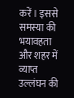करें। इससे समस्या की भयावहता और शहर में व्याप्त उल्लंघन की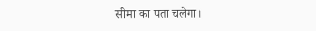सीमा का पता चलेगा।